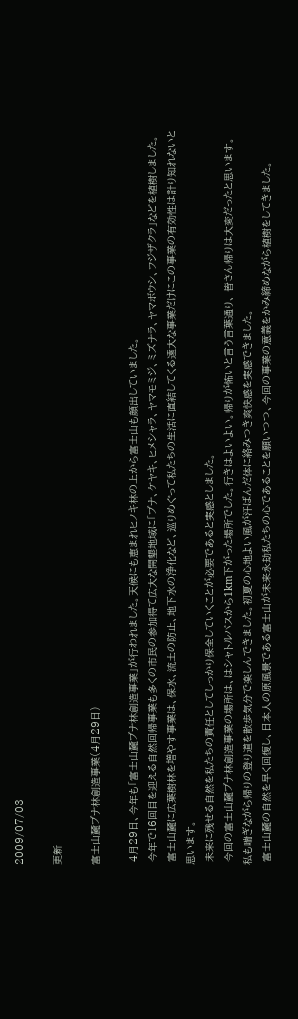2009/07/03

更新

富士山麓ブナ林創造事業(4月29日)

 4月29日、今年も「富士山麓ブナ林創造事業」が行われました。天候にも恵まれヒノキ林の上から富士山も顔出していました。
 今年で16回目を迎える自然回帰事業も多くの市民の参加得て広大な開墾地域に「ブナ、ケヤキ、ヒメシャラ、ヤマモミジ、ミズナラ、ヤマボウシ、フジザクラ」などを植樹しました。
 富士山麓に広葉樹林を増やす事業は、保水、流土の防止、地下水の浄化など、巡りめぐって私たちの生活に直結してくる遠大な事業だけにこの事業の有効性は計り知れないと思います。
 未来に残せる自然を私たちの責任としてしっかり保全していくことが必要であると実感としました。
 今回の富士山麓ブナ林創造事業の場所は、はシャトルバスから1km下がった場所でした。行きはよいよい。帰りが怖いと言う言葉通り、 皆さん帰りは大変だったと思います。
私も喘ぎながら帰りの登り道を散歩気分で楽しんできました。初夏の心地よい風が汗ばんだ体に絡みつき爽快感を実感できました。
 富士山麓の自然を早く回復し、日本人の原風景である富士山が未来永劫私たちの心であることを願いつつ、今回の事業の意義をかみ締めながら植樹をしてきました。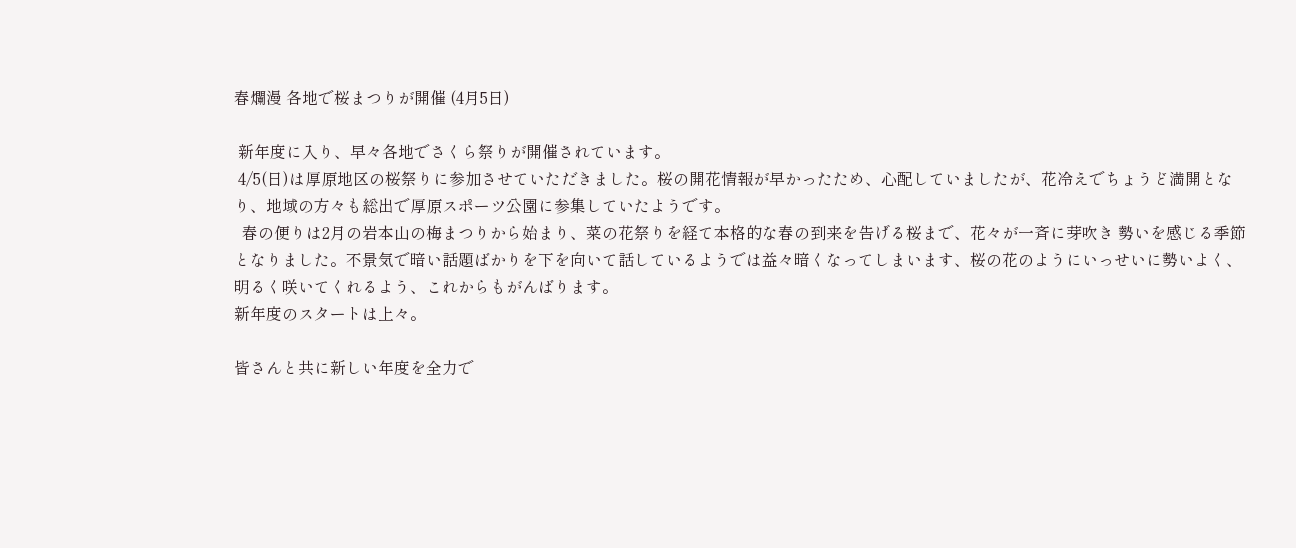春爛漫 各地で桜まつりが開催 (4月5日)

 新年度に入り、早々各地でさくら祭りが開催されています。
 4/5(日)は厚原地区の桜祭りに参加させていただきました。桜の開花情報が早かったため、心配していましたが、花冷えでちょうど満開となり、地域の方々も総出で厚原スポーツ公園に参集していたようです。
  春の便りは2月の岩本山の梅まつりから始まり、菜の花祭りを経て本格的な春の到来を告げる桜まで、花々が一斉に芽吹き 勢いを感じる季節となりました。不景気で暗い話題ばかりを下を向いて話しているようでは益々暗くなってしまいます、桜の花のようにいっせいに勢いよく、明るく咲いてくれるよう、これからもがんばります。
新年度のスタートは上々。

皆さんと共に新しい年度を全力で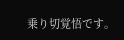乗り切覚悟です。